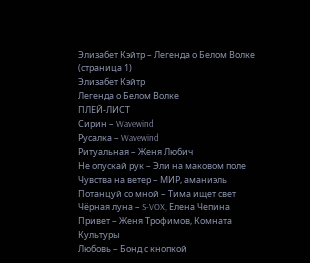Элизабет Кэйтр – Легенда о Белом Волке (страница 1)
Элизабет Кэйтр
Легенда о Белом Волке
ПЛЕЙ-ЛИСТ
Сирин – Wavewind
Русалка – Wavewind
Ритуальная – Женя Любич
Не опускай рук – Эли на маковом поле
Чувства на ветер – МИР, аманиэль
Потанцуй со мной – Тима ищет свет
Чёрная луна – S-VOX, Елена Чепина
Привет – Женя Трофимов, Комната Культуры
Любовь – Бонд с кнопкой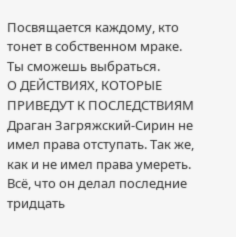Посвящается каждому, кто тонет в собственном мраке.
Ты сможешь выбраться.
О ДЕЙСТВИЯХ, КОТОРЫЕ ПРИВЕДУТ К ПОСЛЕДСТВИЯМ
Драган Загряжский-Сирин не имел права отступать. Так же, как и не имел права умереть. Всё, что он делал последние тридцать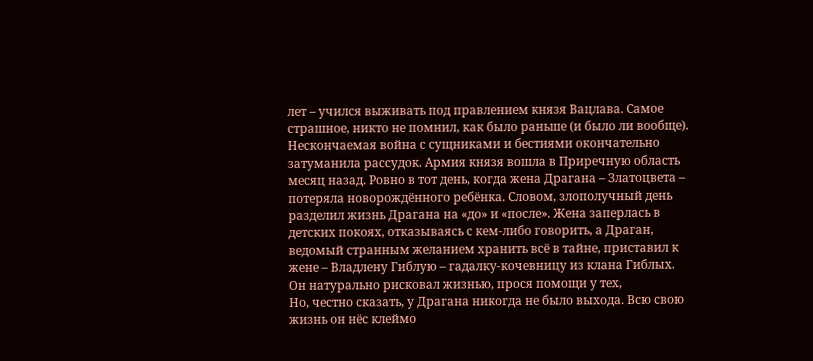лет – учился выживать под правлением князя Вацлава. Самое страшное, никто не помнил, как было раньше (и было ли вообще). Нескончаемая война с сущниками и бестиями окончательно затуманила рассудок. Армия князя вошла в Приречную область месяц назад. Ровно в тот день, когда жена Драгана – Златоцвета – потеряла новорождённого ребёнка. Словом, злополучный день разделил жизнь Драгана на «до» и «после». Жена заперлась в детских покоях, отказываясь с кем-либо говорить, а Драган, ведомый странным желанием хранить всё в тайне, приставил к жене – Владлену Гиблую – гадалку-кочевницу из клана Гиблых. Он натурально рисковал жизнью, прося помощи у тех,
Но, честно сказать, у Драгана никогда не было выхода. Всю свою жизнь он нёс клеймо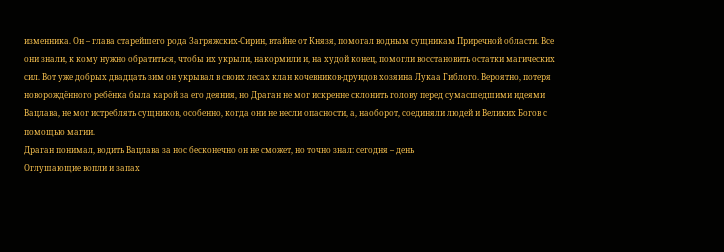изменника. Он – глава старейшего рода Загряжских-Сирин, втайне от Князя, помогал водным сущникам Приречной области. Все они знали, к кому нужно обратиться, чтобы их укрыли, накормили и, на худой конец, помогли восстановить остатки магических сил. Вот уже добрых двадцать зим он укрывал в своих лесах клан кочевников-друидов хозяина Лукаа Гиблого. Вероятно, потеря новорождённого ребёнка была карой за его деяния, но Драган не мог искренне склонить голову перед сумасшедшими идеями Вацлава, не мог истреблять сущников, особенно, когда они не несли опасности, а, наоборот, соединяли людей и Великих Богов с помощью магии.
Драган понимал, водить Вацлава за нос бесконечно он не сможет, но точно знал: сегодня – день
Оглушающие вопли и запах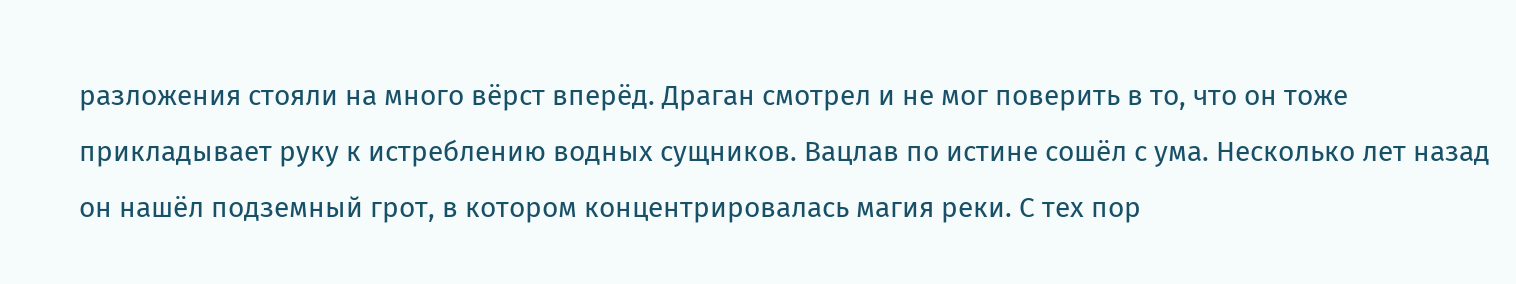разложения стояли на много вёрст вперёд. Драган смотрел и не мог поверить в то, что он тоже прикладывает руку к истреблению водных сущников. Вацлав по истине сошёл с ума. Несколько лет назад он нашёл подземный грот, в котором концентрировалась магия реки. С тех пор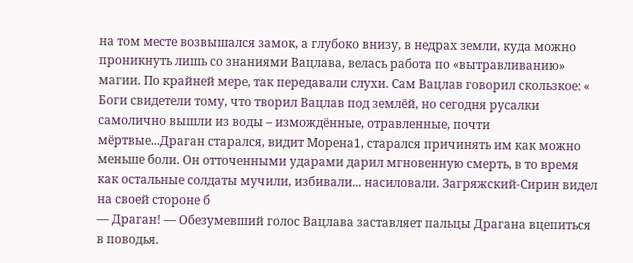на том месте возвышался замок, а глубоко внизу, в недрах земли, куда можно проникнуть лишь со знаниями Вацлава, велась работа по «вытравливанию» магии. По крайней мере, так передавали слухи. Сам Вацлав говорил скользкое: «
Боги свидетели тому, что творил Вацлав под землёй, но сегодня русалки самолично вышли из воды – измождённые, отравленные, почти мёртвые...Драган старался, видит Морена1, старался причинять им как можно меньше боли. Он отточенными ударами дарил мгновенную смерть, в то время как остальные солдаты мучили, избивали... насиловали. Загряжский-Сирин видел на своей стороне б
— Драган! — Обезумевший голос Вацлава заставляет пальцы Драгана вцепиться в поводья.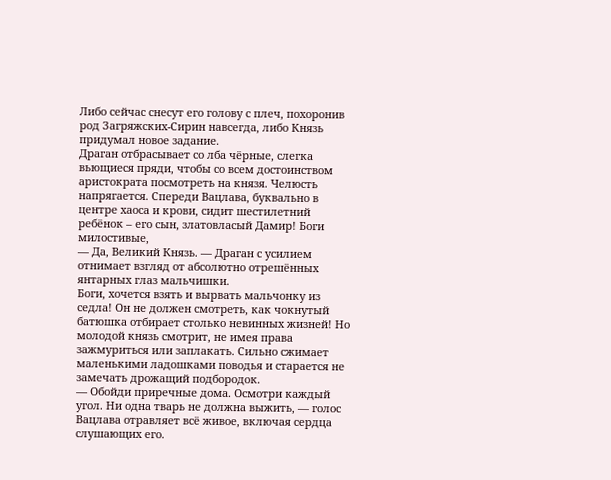Либо сейчас снесут его голову с плеч, похоронив род Загряжских-Сирин навсегда, либо Князь придумал новое задание.
Драган отбрасывает со лба чёрные, слегка вьющиеся пряди, чтобы со всем достоинством аристократа посмотреть на князя. Челюсть напрягается. Спереди Вацлава, буквально в центре хаоса и крови, сидит шестилетний ребёнок – его сын, златовласый Дамир! Боги милостивые,
— Да, Великий Князь. — Драган с усилием отнимает взгляд от абсолютно отрешённых янтарных глаз мальчишки.
Боги, хочется взять и вырвать мальчонку из седла! Он не должен смотреть, как чокнутый батюшка отбирает столько невинных жизней! Но молодой князь смотрит, не имея права зажмуриться или заплакать. Сильно сжимает маленькими ладошками поводья и старается не замечать дрожащий подбородок.
— Обойди приречные дома. Осмотри каждый угол. Ни одна тварь не должна выжить, — голос Вацлава отравляет всё живое, включая сердца слушающих его.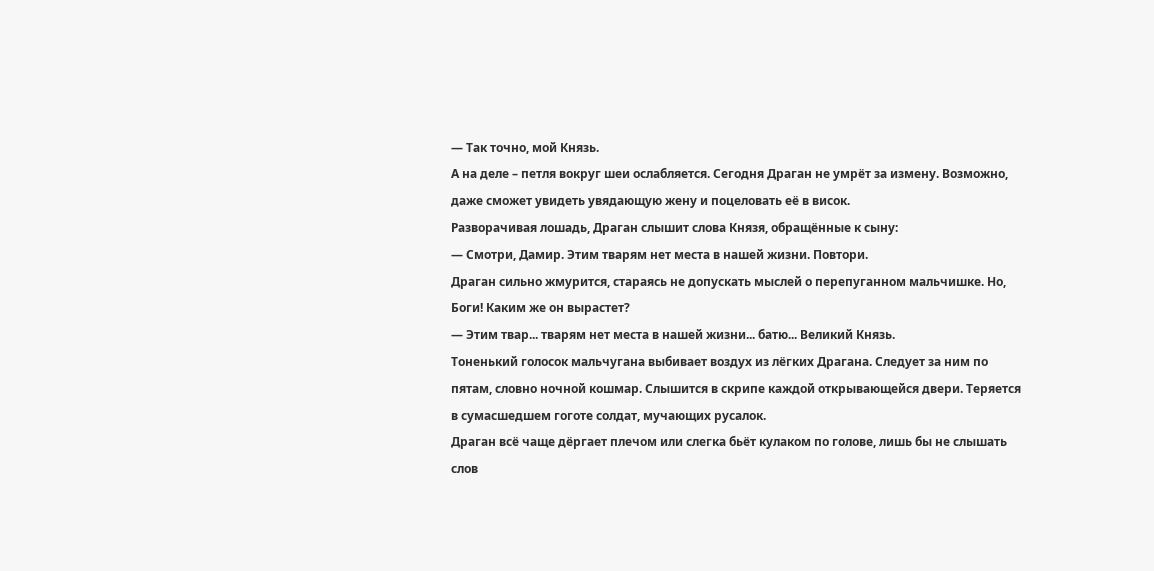— Так точно, мой Князь.
А на деле – петля вокруг шеи ослабляется. Сегодня Драган не умрёт за измену. Возможно, даже сможет увидеть увядающую жену и поцеловать её в висок.
Разворачивая лошадь, Драган слышит слова Князя, обращённые к сыну:
— Смотри, Дамир. Этим тварям нет места в нашей жизни. Повтори.
Драган сильно жмурится, стараясь не допускать мыслей о перепуганном мальчишке. Но, Боги! Каким же он вырастет?
— Этим твар... тварям нет места в нашей жизни... батю... Великий Князь.
Тоненький голосок мальчугана выбивает воздух из лёгких Драгана. Следует за ним по пятам, словно ночной кошмар. Слышится в скрипе каждой открывающейся двери. Теряется в сумасшедшем гоготе солдат, мучающих русалок.
Драган всё чаще дёргает плечом или слегка бьёт кулаком по голове, лишь бы не слышать слов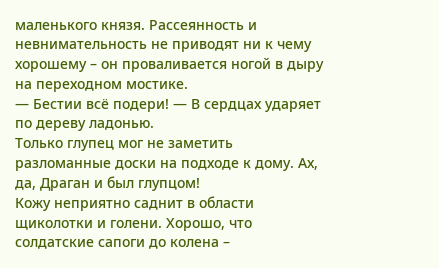маленького князя. Рассеянность и невнимательность не приводят ни к чему хорошему – он проваливается ногой в дыру на переходном мостике.
— Бестии всё подери! — В сердцах ударяет по дереву ладонью.
Только глупец мог не заметить разломанные доски на подходе к дому. Ах, да, Драган и был глупцом!
Кожу неприятно саднит в области щиколотки и голени. Хорошо, что солдатские сапоги до колена –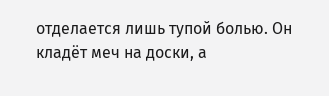отделается лишь тупой болью. Он кладёт меч на доски, а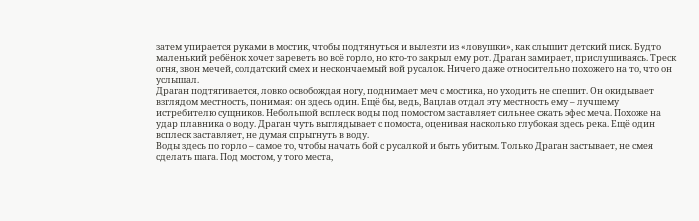затем упирается руками в мостик, чтобы подтянуться и вылезти из «ловушки», как слышит детский писк. Будто маленький ребёнок хочет зареветь во всё горло, но кто-то закрыл ему рот. Драган замирает, прислушиваясь. Треск огня, звон мечей, солдатский смех и нескончаемый вой русалок. Ничего даже относительно похожего на то, что он услышал.
Драган подтягивается, ловко освобождая ногу, поднимает меч с мостика, но уходить не спешит. Он окидывает взглядом местность, понимая: он здесь один. Ещё бы, ведь, Вацлав отдал эту местность ему – лучшему истребителю сущников. Небольшой всплеск воды под помостом заставляет сильнее сжать эфес меча. Похоже на удар плавника о воду. Драган чуть выглядывает с помоста, оценивая насколько глубокая здесь река. Ещё один всплеск заставляет, не думая спрыгнуть в воду.
Воды здесь по горло – самое то, чтобы начать бой с русалкой и быть убитым. Только Драган застывает, не смея сделать шага. Под мостом, у того места,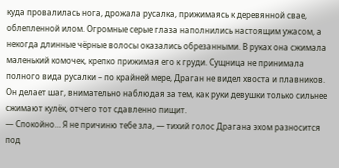куда провалилась нога, дрожала русалка, прижимаясь к деревянной свае, облепленной илом. Огромные серые глаза наполнились настоящим ужасом, а некогда длинные чёрные волосы оказались обрезанными. В руках она сжимала маленький комочек, крепко прижимая его к груди. Сущница не принимала полного вида русалки – по крайней мере, Драган не видел хвоста и плавников. Он делает шаг, внимательно наблюдая за тем, как руки девушки только сильнее сжимают кулёк, отчего тот сдавленно пищит.
— Спокойно… Я не причиню тебе зла, — тихий голос Драгана эхом разносится под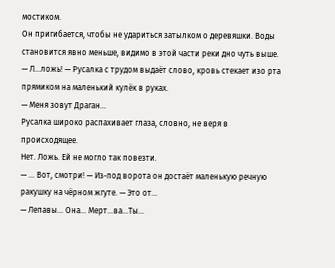мостиком.
Он пригибается, чтобы не удариться затылком о деревяшки. Воды становится явно меньше, видимо в этой части реки дно чуть выше.
— Л…ложь! — Русалка с трудом выдаёт слово, кровь стекает изо рта прямиком на маленький кулёк в руках.
— Меня зовут Драган...
Русалка широко распахивает глаза, словно, не веря в происходящее.
Нет. Ложь. Ей не могло так повезти.
— … Вот, смотри! — Из-под ворота он достаёт маленькую речную ракушку на чёрном жгуте. — Это от…
— Лепавы… Она… Мерт…ва…Ты…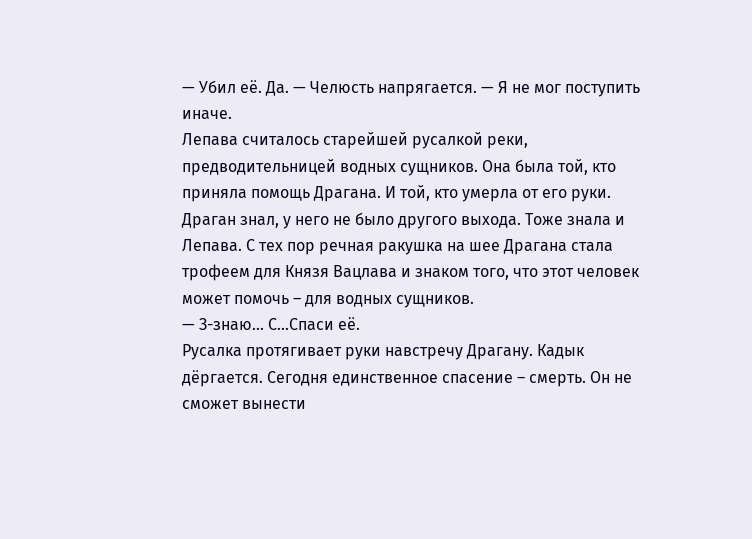— Убил её. Да. — Челюсть напрягается. — Я не мог поступить иначе.
Лепава считалось старейшей русалкой реки, предводительницей водных сущников. Она была той, кто приняла помощь Драгана. И той, кто умерла от его руки. Драган знал, у него не было другого выхода. Тоже знала и Лепава. С тех пор речная ракушка на шее Драгана стала трофеем для Князя Вацлава и знаком того, что этот человек может помочь – для водных сущников.
— З-знаю… С…Спаси её.
Русалка протягивает руки навстречу Драгану. Кадык дёргается. Сегодня единственное спасение – смерть. Он не сможет вынести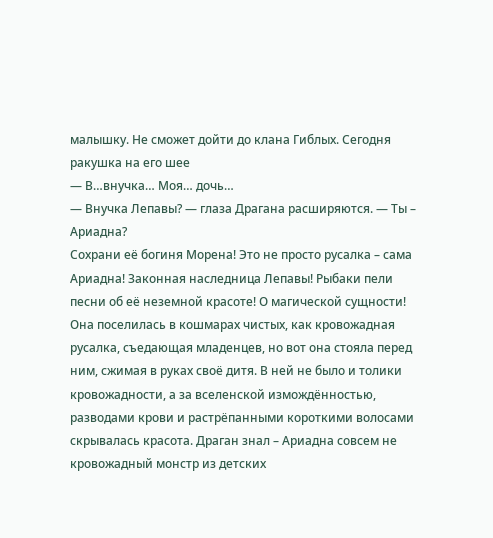малышку. Не сможет дойти до клана Гиблых. Сегодня ракушка на его шее
— В…внучка… Моя… дочь…
— Внучка Лепавы? — глаза Драгана расширяются. — Ты – Ариадна?
Сохрани её богиня Морена! Это не просто русалка – сама Ариадна! Законная наследница Лепавы! Рыбаки пели песни об её неземной красоте! О магической сущности! Она поселилась в кошмарах чистых, как кровожадная русалка, съедающая младенцев, но вот она стояла перед ним, сжимая в руках своё дитя. В ней не было и толики кровожадности, а за вселенской измождённостью, разводами крови и растрёпанными короткими волосами скрывалась красота. Драган знал – Ариадна совсем не кровожадный монстр из детских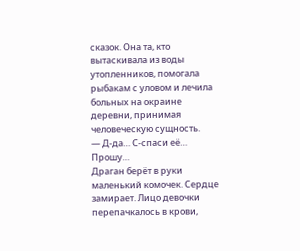сказок. Она та, кто вытаскивала из воды утопленников, помогала рыбакам с уловом и лечила больных на окраине деревни, принимая человеческую сущность.
— Д-да… С-спаси её… Прошу…
Драган берёт в руки маленький комочек. Сердце замирает. Лицо девочки перепачкалось в крови,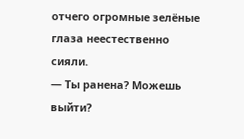отчего огромные зелёные глаза неестественно сияли.
— Ты ранена? Можешь выйти?